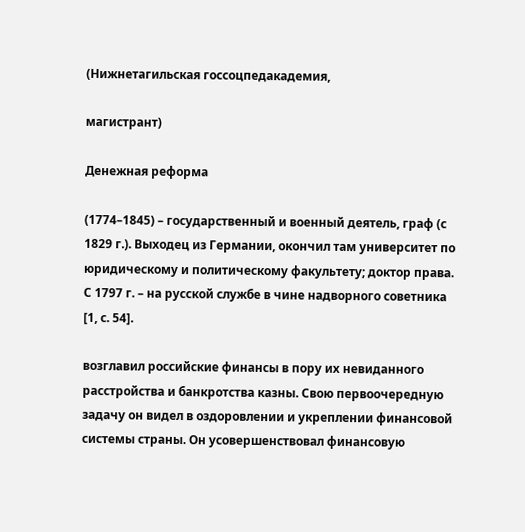(Нижнетагильская госсоцпедакадемия,

магистрант)

Денежная реформа

(1774–1845) – государственный и военный деятель, граф (с 1829 г.). Выходец из Германии, окончил там университет по юридическому и политическому факультету; доктор права. С 1797 г. – на русской службе в чине надворного советника [1, с. 54].

возглавил российские финансы в пору их невиданного расстройства и банкротства казны. Свою первоочередную задачу он видел в оздоровлении и укреплении финансовой системы страны. Он усовершенствовал финансовую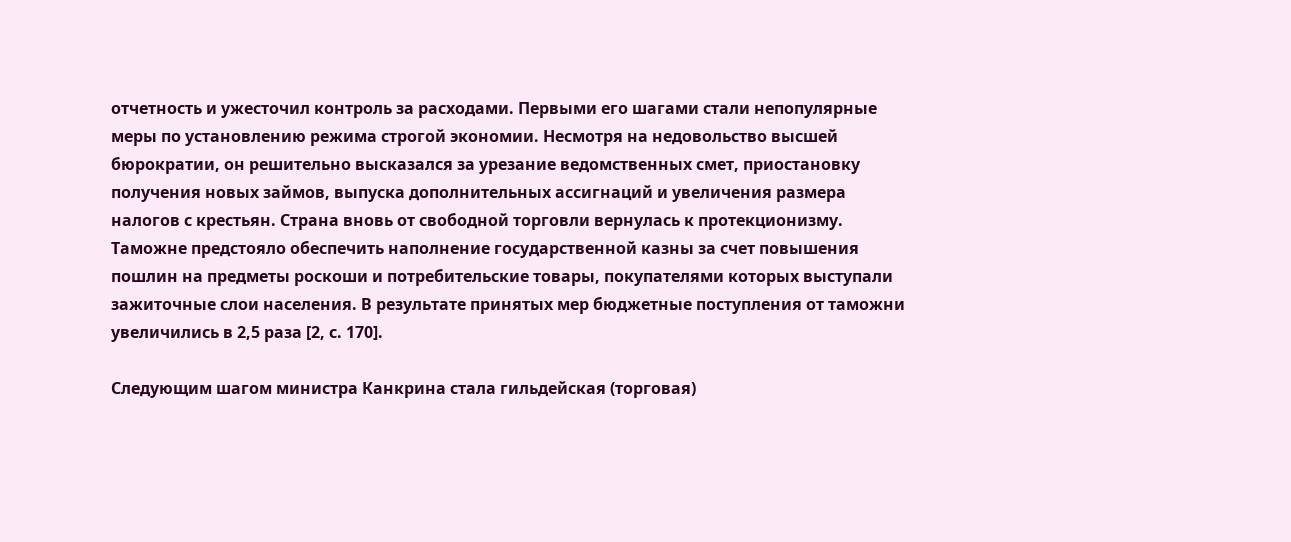отчетность и ужесточил контроль за расходами. Первыми его шагами стали непопулярные меры по установлению режима строгой экономии. Несмотря на недовольство высшей бюрократии, он решительно высказался за урезание ведомственных смет, приостановку получения новых займов, выпуска дополнительных ассигнаций и увеличения размера налогов с крестьян. Страна вновь от свободной торговли вернулась к протекционизму. Таможне предстояло обеспечить наполнение государственной казны за счет повышения пошлин на предметы роскоши и потребительские товары, покупателями которых выступали зажиточные слои населения. В результате принятых мер бюджетные поступления от таможни увеличились в 2,5 раза [2, с. 170].

Следующим шагом министра Канкрина стала гильдейская (торговая)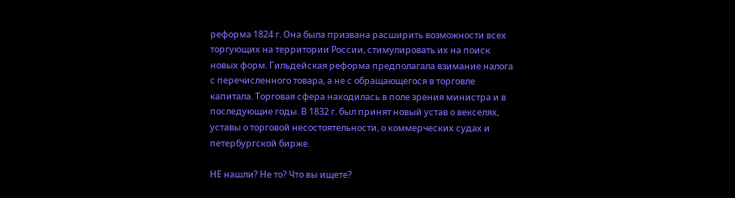реформа 1824 г. Она была призвана расширить возможности всех торгующих на территории России, стимулировать их на поиск новых форм. Гильдейская реформа предполагала взимание налога с перечисленного товара, а не с обращающегося в торговле капитала. Торговая сфера находилась в поле зрения министра и в последующие годы. В 1832 г. был принят новый устав о векселях, уставы о торговой несостоятельности, о коммерческих судах и петербургской бирже.

НЕ нашли? Не то? Что вы ищете?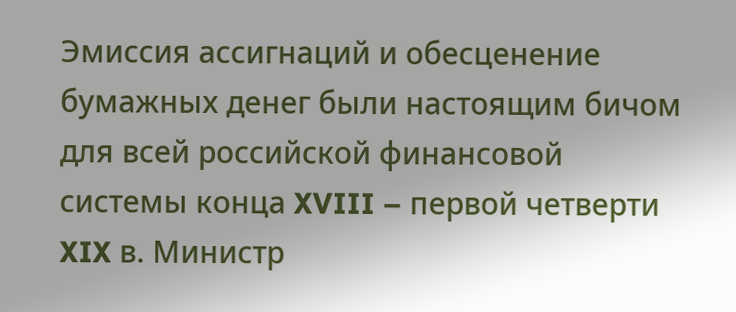Эмиссия ассигнаций и обесценение бумажных денег были настоящим бичом для всей российской финансовой системы конца XVIII – первой четверти XIX в. Министр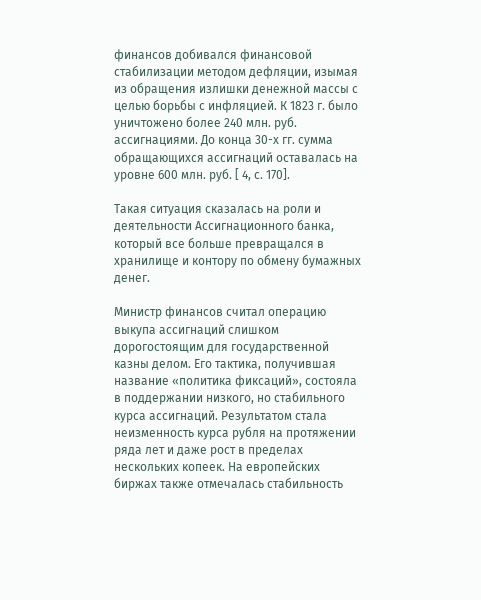финансов добивался финансовой стабилизации методом дефляции, изымая из обращения излишки денежной массы с целью борьбы с инфляцией. К 1823 г. было уничтожено более 240 млн. руб. ассигнациями. До конца 30-х гг. сумма обращающихся ассигнаций оставалась на уровне 600 млн. руб. [ 4, с. 170].

Такая ситуация сказалась на роли и деятельности Ассигнационного банка, который все больше превращался в хранилище и контору по обмену бумажных денег.

Министр финансов считал операцию выкупа ассигнаций слишком дорогостоящим для государственной казны делом. Его тактика, получившая название «политика фиксаций», состояла в поддержании низкого, но стабильного курса ассигнаций. Результатом стала неизменность курса рубля на протяжении ряда лет и даже рост в пределах нескольких копеек. На европейских биржах также отмечалась стабильность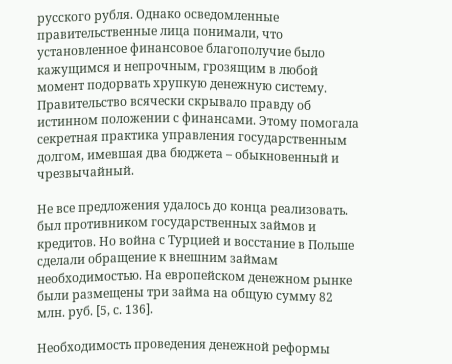русского рубля. Однако осведомленные правительственные лица понимали, что установленное финансовое благополучие было кажущимся и непрочным, грозящим в любой момент подорвать хрупкую денежную систему. Правительство всячески скрывало правду об истинном положении с финансами. Этому помогала секретная практика управления государственным долгом, имевшая два бюджета – обыкновенный и чрезвычайный.

Не все предложения удалось до конца реализовать. был противником государственных займов и кредитов. Но война с Турцией и восстание в Польше сделали обращение к внешним займам необходимостью. На европейском денежном рынке были размещены три займа на общую сумму 82 млн. руб. [5, с. 136].

Необходимость проведения денежной реформы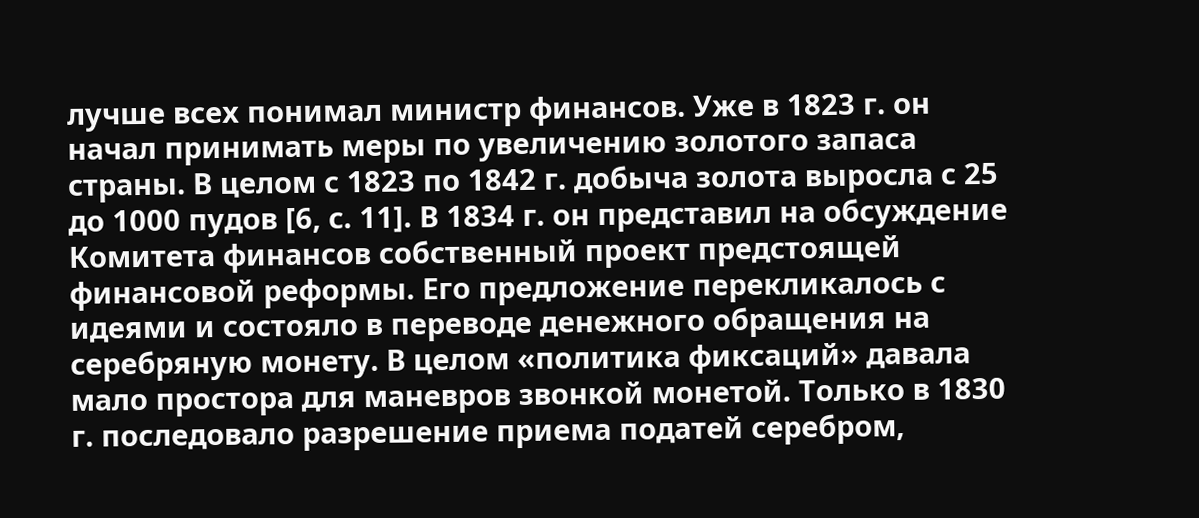лучше всех понимал министр финансов. Уже в 1823 г. он начал принимать меры по увеличению золотого запаса страны. В целом с 1823 по 1842 г. добыча золота выросла с 25 до 1000 пудов [6, с. 11]. В 1834 г. он представил на обсуждение Комитета финансов собственный проект предстоящей финансовой реформы. Его предложение перекликалось с идеями и состояло в переводе денежного обращения на серебряную монету. В целом «политика фиксаций» давала мало простора для маневров звонкой монетой. Только в 1830 г. последовало разрешение приема податей серебром,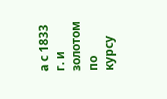а с 1833 г. и золотом по курсу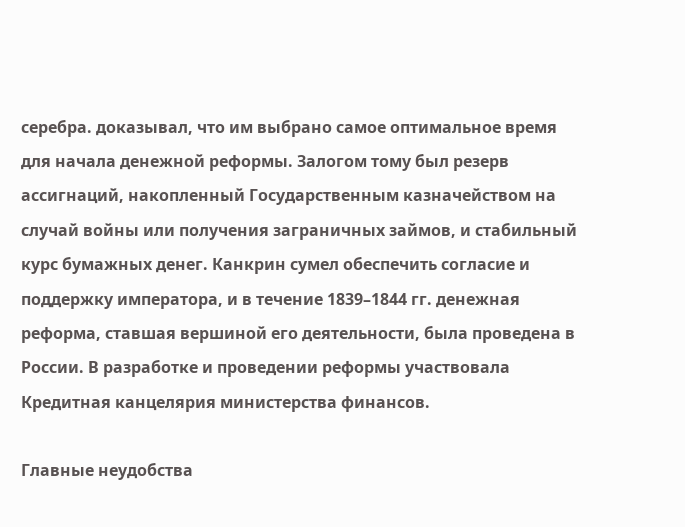серебра. доказывал, что им выбрано самое оптимальное время для начала денежной реформы. Залогом тому был резерв ассигнаций, накопленный Государственным казначейством на случай войны или получения заграничных займов, и стабильный курс бумажных денег. Канкрин сумел обеспечить согласие и поддержку императора, и в течение 1839–1844 гг. денежная реформа, ставшая вершиной его деятельности, была проведена в России. В разработке и проведении реформы участвовала Кредитная канцелярия министерства финансов.

Главные неудобства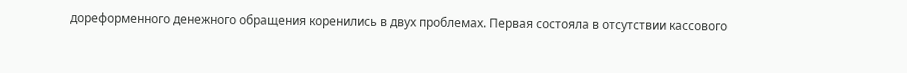дореформенного денежного обращения коренились в двух проблемах. Первая состояла в отсутствии кассового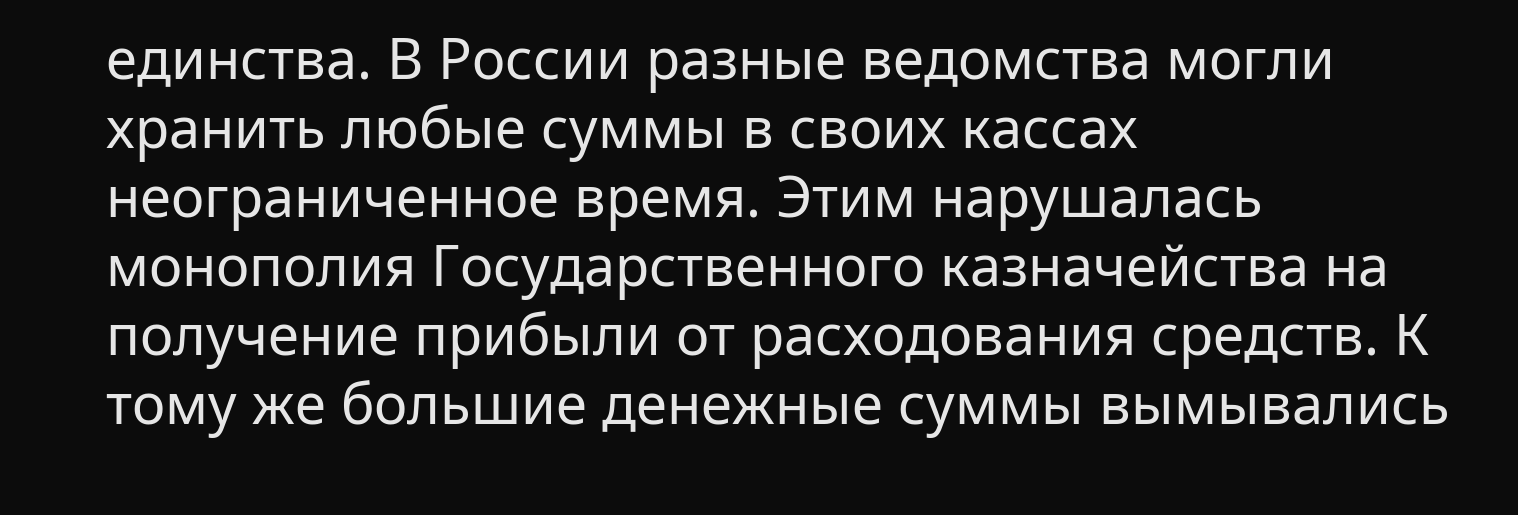единства. В России разные ведомства могли хранить любые суммы в своих кассах неограниченное время. Этим нарушалась монополия Государственного казначейства на получение прибыли от расходования средств. К тому же большие денежные суммы вымывались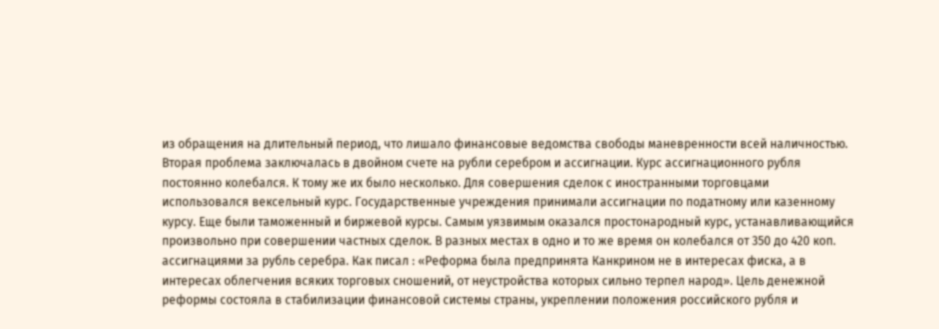из обращения на длительный период, что лишало финансовые ведомства свободы маневренности всей наличностью. Вторая проблема заключалась в двойном счете на рубли серебром и ассигнации. Курс ассигнационного рубля постоянно колебался. К тому же их было несколько. Для совершения сделок с иностранными торговцами использовался вексельный курс. Государственные учреждения принимали ассигнации по податному или казенному курсу. Еще были таможенный и биржевой курсы. Самым уязвимым оказался простонародный курс, устанавливающийся произвольно при совершении частных сделок. В разных местах в одно и то же время он колебался от 350 до 420 коп. ассигнациями за рубль серебра. Как писал : «Реформа была предпринята Канкрином не в интересах фиска, а в интересах облегчения всяких торговых сношений, от неустройства которых сильно терпел народ». Цель денежной реформы состояла в стабилизации финансовой системы страны, укреплении положения российского рубля и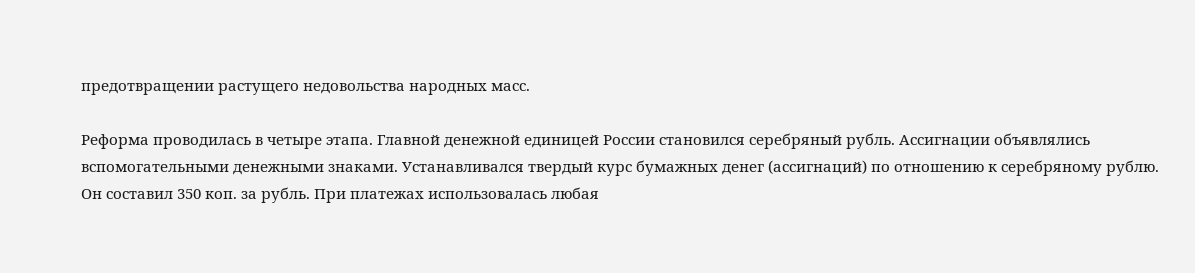предотвращении растущего недовольства народных масс.

Реформа проводилась в четыре этапа. Главной денежной единицей России становился серебряный рубль. Ассигнации объявлялись вспомогательными денежными знаками. Устанавливался твердый курс бумажных денег (ассигнаций) по отношению к серебряному рублю. Он составил 350 коп. за рубль. При платежах использовалась любая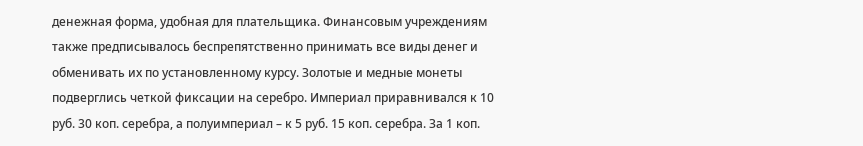денежная форма, удобная для плательщика. Финансовым учреждениям также предписывалось беспрепятственно принимать все виды денег и обменивать их по установленному курсу. Золотые и медные монеты подверглись четкой фиксации на серебро. Империал приравнивался к 10 руб. 30 коп. серебра, а полуимпериал – к 5 руб. 15 коп. серебра. За 1 коп.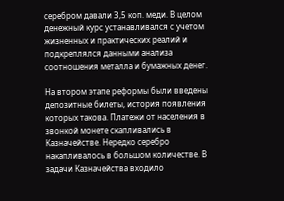серебром давали 3,5 коп. меди. В целом денежный курс устанавливался с учетом жизненных и практических реалий и подкреплялся данными анализа соотношения металла и бумажных денег.

На втором этапе реформы были введены депозитные билеты, история появления которых такова. Платежи от населения в звонкой монете скапливались в Казначействе. Нередко серебро накапливалось в большом количестве. В задачи Казначейства входило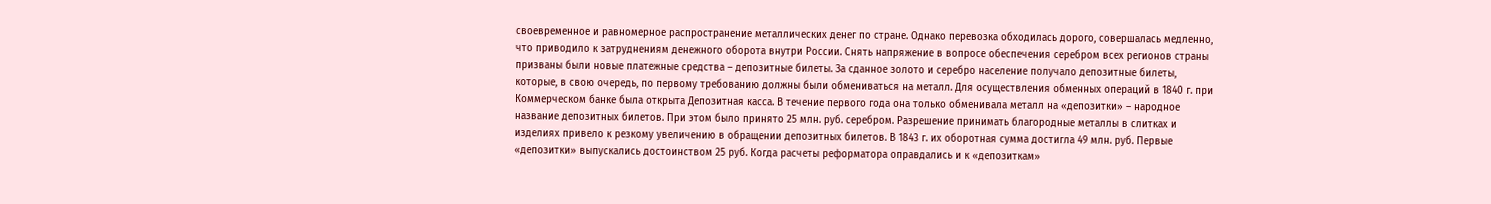своевременное и равномерное распространение металлических денег по стране. Однако перевозка обходилась дорого, совершалась медленно, что приводило к затруднениям денежного оборота внутри России. Снять напряжение в вопросе обеспечения серебром всех регионов страны призваны были новые платежные средства – депозитные билеты. За сданное золото и серебро население получало депозитные билеты, которые, в свою очередь, по первому требованию должны были обмениваться на металл. Для осуществления обменных операций в 1840 г. при Коммерческом банке была открыта Депозитная касса. В течение первого года она только обменивала металл на «депозитки» – народное название депозитных билетов. При этом было принято 25 млн. руб. серебром. Разрешение принимать благородные металлы в слитках и изделиях привело к резкому увеличению в обращении депозитных билетов. В 1843 г. их оборотная сумма достигла 49 млн. руб. Первые «депозитки» выпускались достоинством 25 руб. Когда расчеты реформатора оправдались и к «депозиткам»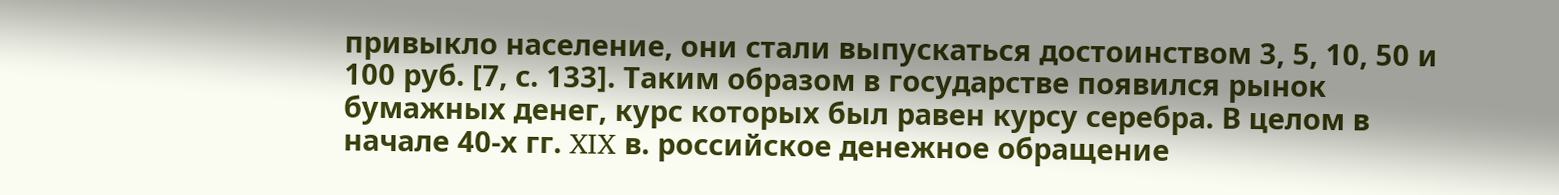привыкло население, они стали выпускаться достоинством 3, 5, 10, 50 и 100 руб. [7, с. 133]. Таким образом в государстве появился рынок бумажных денег, курс которых был равен курсу серебра. В целом в начале 40-х гг. XIX в. российское денежное обращение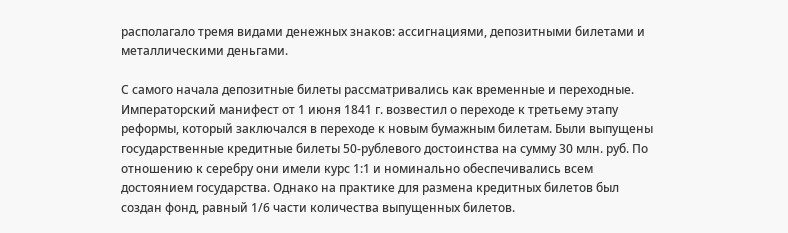располагало тремя видами денежных знаков: ассигнациями, депозитными билетами и металлическими деньгами.

С самого начала депозитные билеты рассматривались как временные и переходные. Императорский манифест от 1 июня 1841 г. возвестил о переходе к третьему этапу реформы, который заключался в переходе к новым бумажным билетам. Были выпущены государственные кредитные билеты 50-рублевого достоинства на сумму 30 млн. руб. По отношению к серебру они имели курс 1:1 и номинально обеспечивались всем достоянием государства. Однако на практике для размена кредитных билетов был создан фонд, равный 1/6 части количества выпущенных билетов.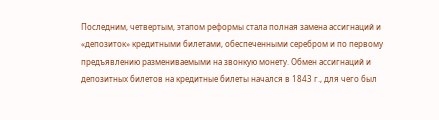Последним, четвертым, этапом реформы стала полная замена ассигнаций и «депозиток» кредитными билетами, обеспеченными серебром и по первому предъявлению размениваемыми на звонкую монету. Обмен ассигнаций и депозитных билетов на кредитные билеты начался в 1843 г., для чего был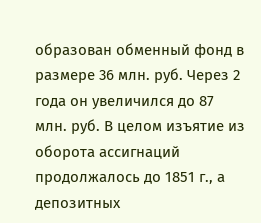образован обменный фонд в размере 36 млн. руб. Через 2 года он увеличился до 87 млн. руб. В целом изъятие из оборота ассигнаций продолжалось до 1851 г., а депозитных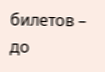билетов – до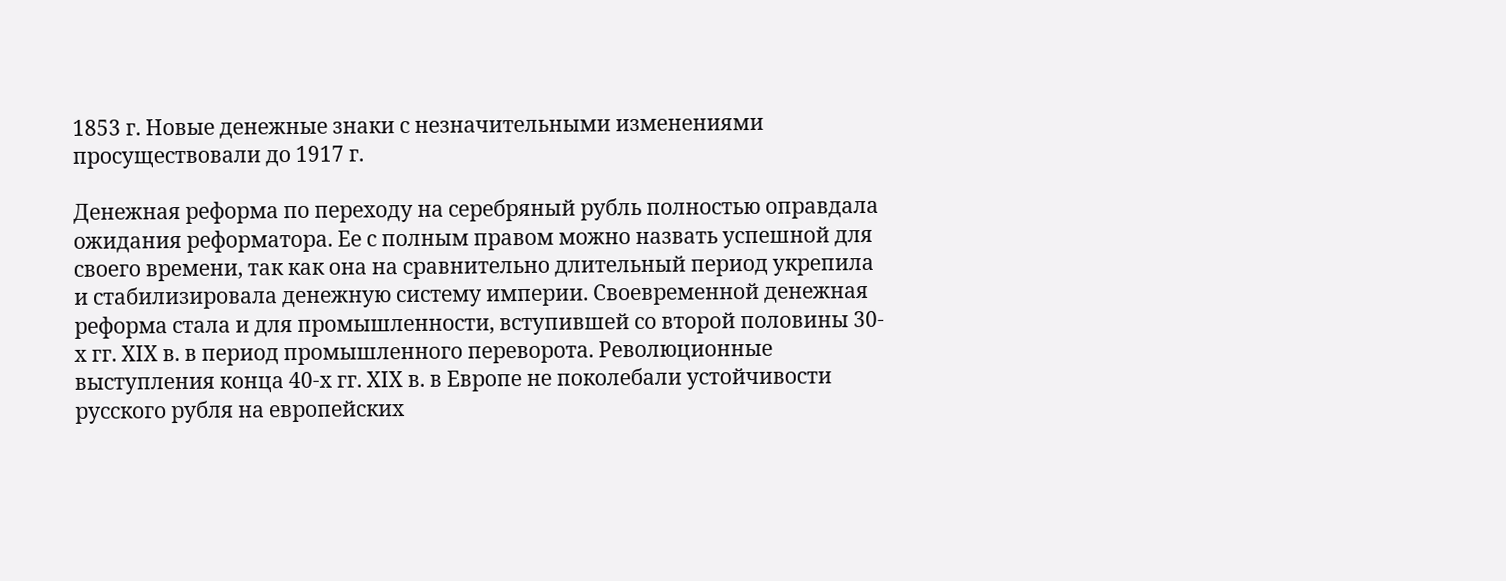1853 г. Новые денежные знаки с незначительными изменениями просуществовали до 1917 г.

Денежная реформа по переходу на серебряный рубль полностью оправдала ожидания реформатора. Ее с полным правом можно назвать успешной для своего времени, так как она на сравнительно длительный период укрепила и стабилизировала денежную систему империи. Своевременной денежная реформа стала и для промышленности, вступившей со второй половины 30-х гг. XIX в. в период промышленного переворота. Революционные выступления конца 40-х гг. XIX в. в Европе не поколебали устойчивости русского рубля на европейских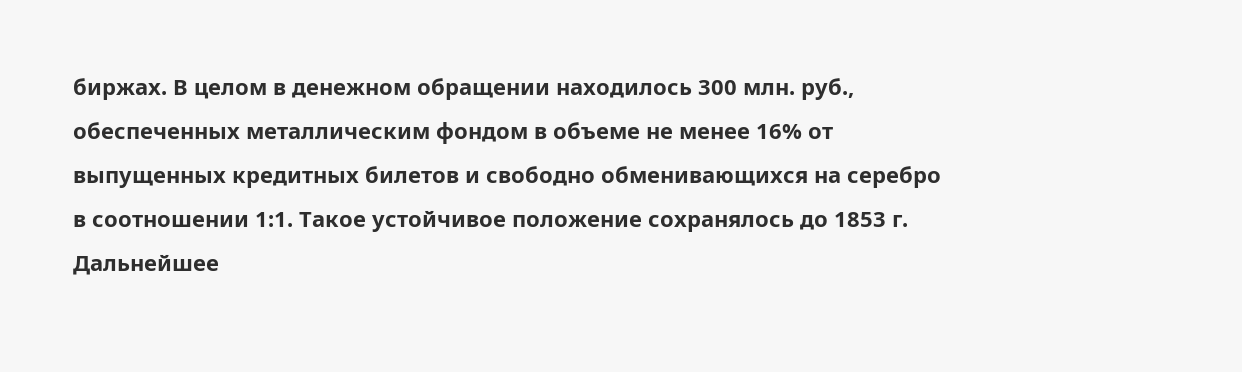биржах. В целом в денежном обращении находилось 300 млн. руб., обеспеченных металлическим фондом в объеме не менее 16% от выпущенных кредитных билетов и свободно обменивающихся на серебро в соотношении 1:1. Такое устойчивое положение сохранялось до 1853 г. Дальнейшее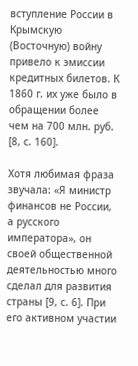вступление России в Крымскую (Восточную) войну привело к эмиссии кредитных билетов. К 1860 г. их уже было в обращении более чем на 700 млн. руб. [8, с. 160].

Хотя любимая фраза звучала: «Я министр финансов не России, а русского императора», он своей общественной деятельностью много сделал для развития страны [9, с. 6]. При его активном участии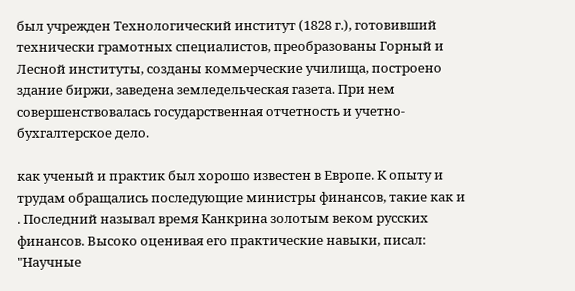был учрежден Технологический институт (1828 г.), готовивший технически грамотных специалистов, преобразованы Горный и Лесной институты, созданы коммерческие училища, построено здание биржи, заведена земледельческая газета. При нем совершенствовалась государственная отчетность и учетно-бухгалтерское дело.

как ученый и практик был хорошо известен в Европе. К опыту и трудам обращались последующие министры финансов, такие как и . Последний называл время Канкрина золотым веком русских финансов. Высоко оценивая его практические навыки, писал: "Научные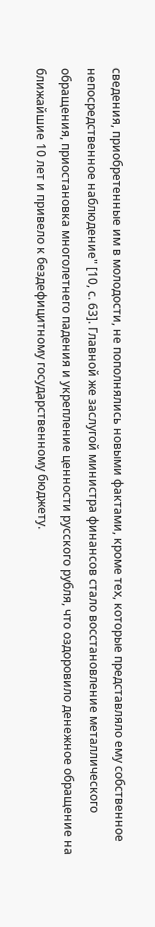сведения, приобретенные им в молодости, не пополнялись новыми фактами, кроме тех, которые представляло ему собственное непосредственное наблюдение" [10, с. 63]. Главной же заслугой министра финансов стало восстановление металлического обращения, приостановка многолетнего падения и укрепление ценности русского рубля, что оздоровило денежное обращение на ближайшие 10 лет и привело к бездефицитному государственному бюджету.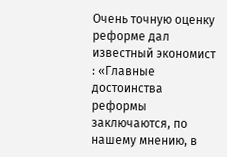Очень точную оценку реформе дал известный экономист : «Главные достоинства реформы заключаются, по нашему мнению, в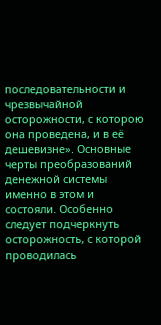последовательности и чрезвычайной осторожности, с которою она проведена, и в её дешевизне». Основные черты преобразований денежной системы именно в этом и состояли. Особенно следует подчеркнуть осторожность, с которой проводилась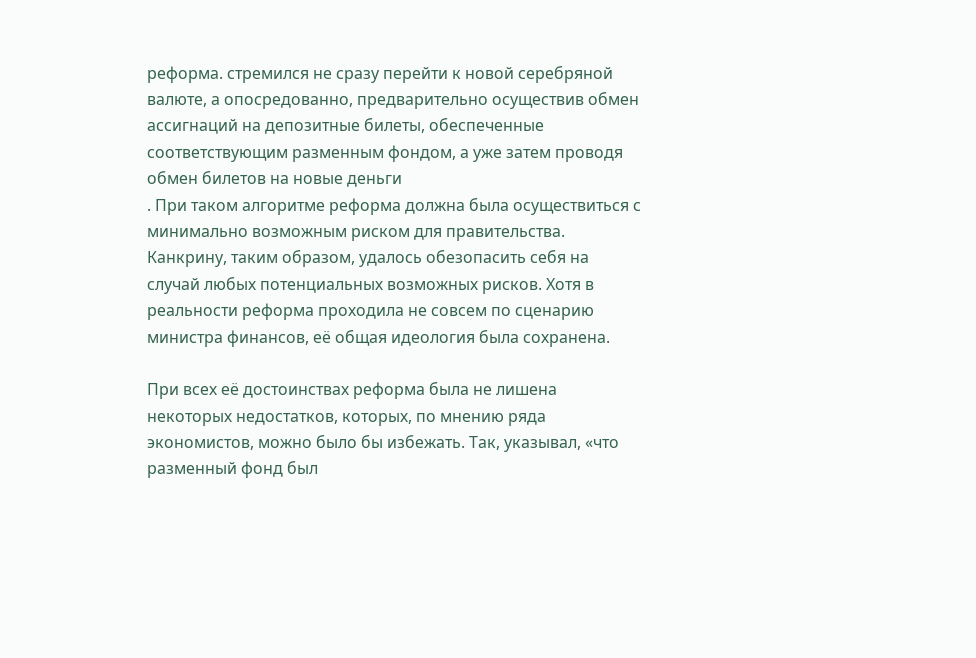реформа. стремился не сразу перейти к новой серебряной валюте, а опосредованно, предварительно осуществив обмен ассигнаций на депозитные билеты, обеспеченные соответствующим разменным фондом, а уже затем проводя обмен билетов на новые деньги
. При таком алгоритме реформа должна была осуществиться с минимально возможным риском для правительства. Канкрину, таким образом, удалось обезопасить себя на случай любых потенциальных возможных рисков. Хотя в реальности реформа проходила не совсем по сценарию министра финансов, её общая идеология была сохранена.

При всех её достоинствах реформа была не лишена некоторых недостатков, которых, по мнению ряда экономистов, можно было бы избежать. Так, указывал, «что разменный фонд был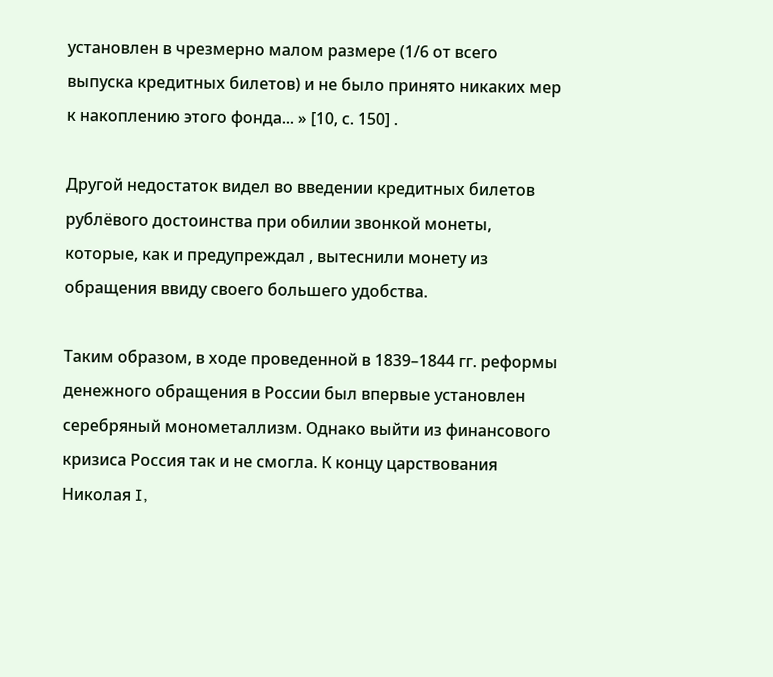установлен в чрезмерно малом размере (1/6 от всего выпуска кредитных билетов) и не было принято никаких мер к накоплению этого фонда... » [10, с. 150] .

Другой недостаток видел во введении кредитных билетов рублёвого достоинства при обилии звонкой монеты, которые, как и предупреждал , вытеснили монету из обращения ввиду своего большего удобства.

Таким образом, в ходе проведенной в 1839–1844 гг. реформы денежного обращения в России был впервые установлен серебряный монометаллизм. Однако выйти из финансового кризиса Россия так и не смогла. К концу царствования Николая I,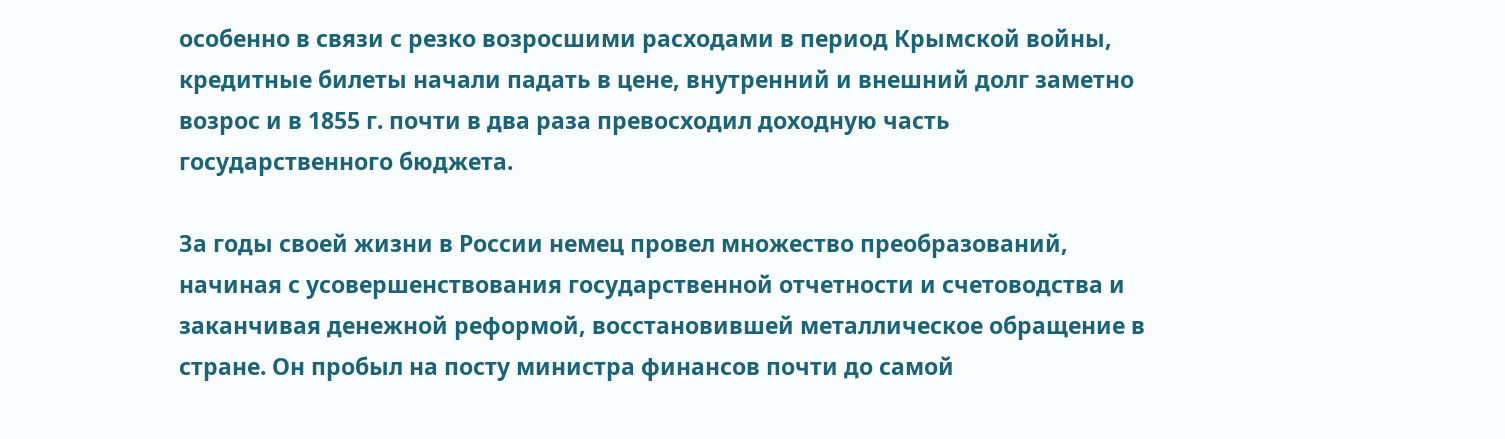особенно в связи с резко возросшими расходами в период Крымской войны, кредитные билеты начали падать в цене, внутренний и внешний долг заметно возрос и в 1855 г. почти в два раза превосходил доходную часть государственного бюджета.

За годы своей жизни в России немец провел множество преобразований, начиная с усовершенствования государственной отчетности и счетоводства и заканчивая денежной реформой, восстановившей металлическое обращение в стране. Он пробыл на посту министра финансов почти до самой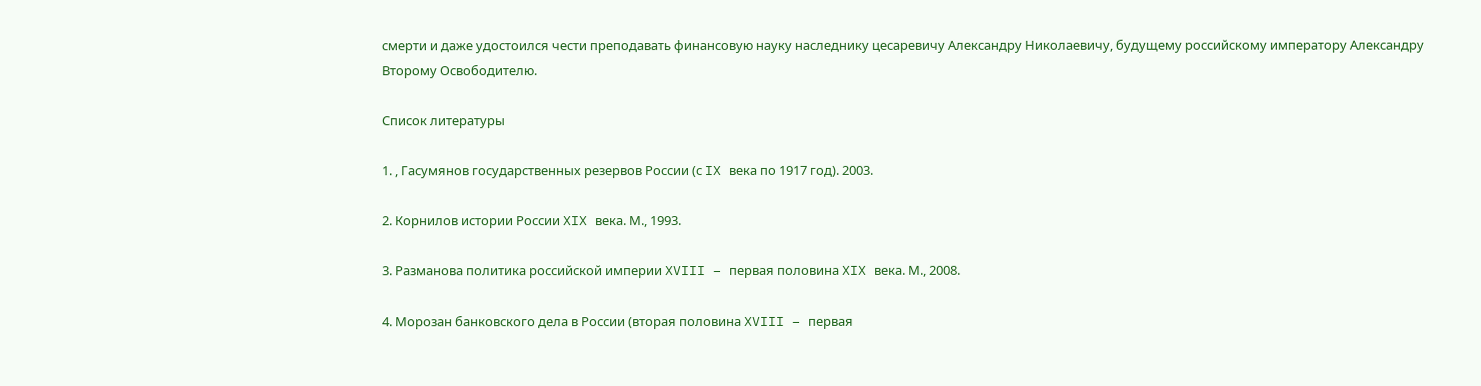смерти и даже удостоился чести преподавать финансовую науку наследнику цесаревичу Александру Николаевичу, будущему российскому императору Александру Второму Освободителю.

Список литературы

1. , Гасумянов государственных резервов России (с IX века по 1917 год). 2003.

2. Корнилов истории России XIX века. М., 1993.

3. Разманова политика российской империи XVIII – первая половина XIX века. М., 2008.

4. Морозан банковского дела в России (вторая половина XVIII – первая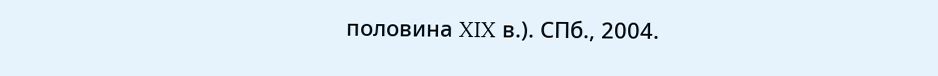половина XIX в.). СПб., 2004.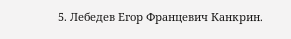5. Лебедев Егор Францевич Канкрин.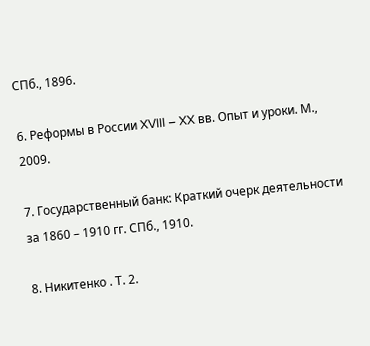СПб., 1896.

6. Реформы в России XVIII – XX вв. Опыт и уроки. М., 2009.

7. Государственный банк: Краткий очерк деятельности за 1860 – 1910 гг. СПб., 1910.

8. Никитенко . Т. 2.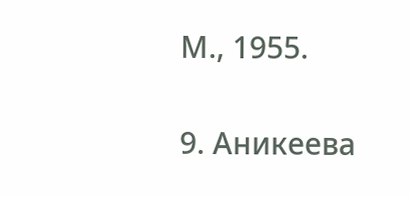М., 1955.

9. Аникеева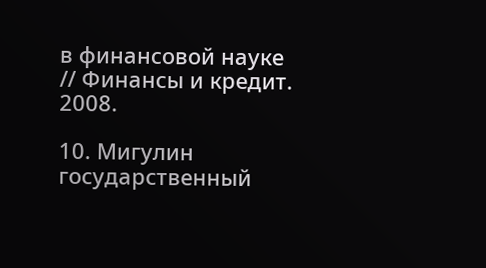в финансовой науке // Финансы и кредит. 2008.

10. Мигулин государственный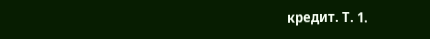кредит. Т. 1.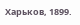Харьков, 1899.